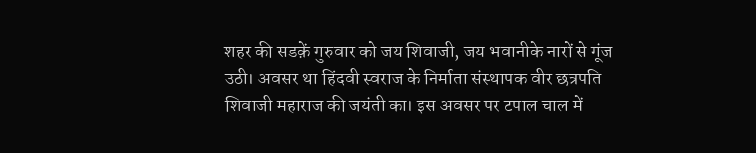शहर की सडक़ें गुरुवार को जय शिवाजी, जय भवानीके नारों से गूंज उठी। अवसर था हिंदवी स्वराज के निर्माता संस्थापक वीर छत्रपति शिवाजी महाराज की जयंती का। इस अवसर पर टपाल चाल में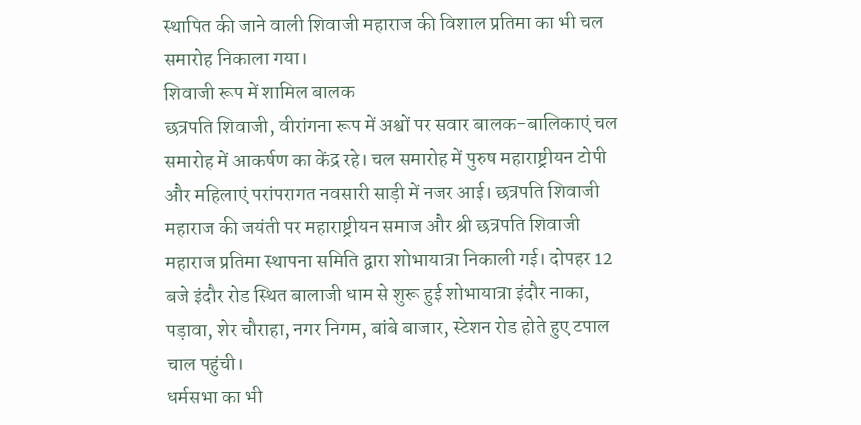स्थापित की जाने वाली शिवाजी महाराज की विशाल प्रतिमा का भी चल समारोह निकाला गया।
शिवाजी रूप में शामिल बालक
छत्रपति शिवाजी, वीरांगना रूप में अश्वों पर सवार बालक-बालिकाएं चल समारोह में आकर्षण का केंद्र रहे। चल समारोह में पुरुष महाराष्ट्रीयन टोपी और महिलाएं परांपरागत नवसारी साड़ी में नजर आई। छत्रपति शिवाजी महाराज की जयंती पर महाराष्ट्रीयन समाज और श्री छत्रपति शिवाजी महाराज प्रतिमा स्थापना समिति द्वारा शोभायात्रा निकाली गई। दोपहर 12 बजे इंदौर रोड स्थित बालाजी धाम से शुरू हुई शोभायात्रा इंदौर नाका, पड़ावा, शेर चौराहा, नगर निगम, बांबे बाजार, स्टेशन रोड होते हुए टपाल चाल पहुंची।
धर्मसभा का भी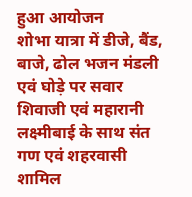हुआ आयोजन
शोभा यात्रा में डीजे, बैंड, बाजे, ढोल भजन मंडली एवं घोड़े पर सवार शिवाजी एवं महारानी लक्ष्मीबाई के साथ संत गण एवं शहरवासी शामिल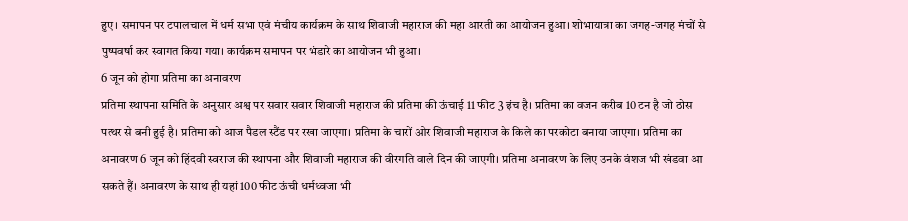हुए। समापन पर टपालचाल में धर्म सभा एवं मंचीय कार्यक्रम के साथ शिवाजी महाराज की महा आरती का आयोजन हुआ। शोभायात्रा का जगह-जगह मंचों से पुष्पवर्षा कर स्वागत किया गया। कार्यक्रम समापन पर भंडारे का आयोजन भी हुआ।
6 जून को होगा प्रतिमा का अनावरण
प्रतिमा स्थापना समिति के अनुसार अश्व पर सवार सवार शिवाजी महाराज की प्रतिमा की ऊंचाई 11 फीट 3 इंच है। प्रतिमा का वजन करीब 10 टन है जो ठोस पत्थर से बनी हुई है। प्रतिमा को आज पैडल स्टैंड पर रखा जाएगा। प्रतिमा के चारों ओर शिवाजी महाराज के किले का परकोटा बनाया जाएगा। प्रतिमा का अनावरण 6 जून को हिंदवी स्वराज की स्थापना और शिवाजी महाराज की वीरगति वाले दिन की जाएगी। प्रतिमा अनावरण के लिए उनके वंशज भी खंडवा आ सकते हैं। अनावरण के साथ ही यहां 100 फीट ऊंची धर्मध्वजा भी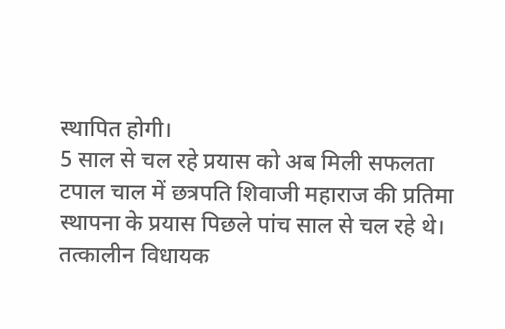स्थापित होगी।
5 साल से चल रहे प्रयास को अब मिली सफलता
टपाल चाल में छत्रपति शिवाजी महाराज की प्रतिमा स्थापना के प्रयास पिछले पांच साल से चल रहे थे। तत्कालीन विधायक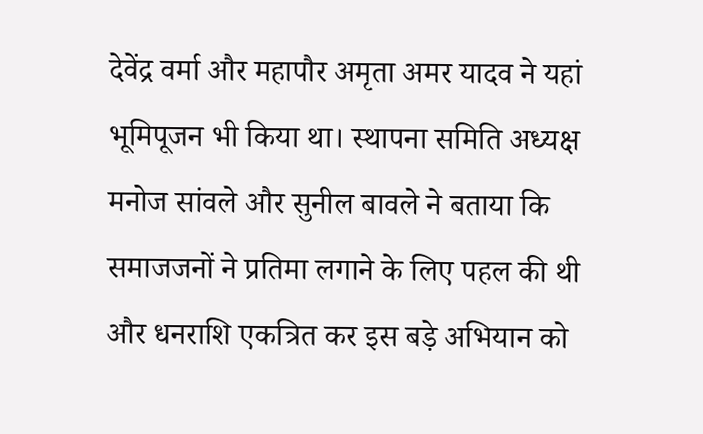देवेंद्र वर्मा और महापौर अमृता अमर यादव ने यहां भूमिपूजन भी किया था। स्थापना समिति अध्यक्ष मनोज सांवले और सुनील बावले ने बताया कि समाजजनों ने प्रतिमा लगाने के लिए पहल की थी और धनराशि एकत्रित कर इस बड़े अभियान को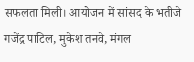सफलता मिली। आयोजन में सांसद के भतीजे गजेंद्र पाटिल, मुकेश तनवे, मंगल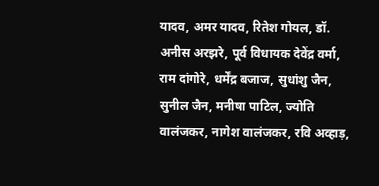यादव, अमर यादव, रितेश गोयल, डॉ. अनीस अरझरे, पूर्व विधायक देवेंद्र वर्मा, राम दांगोरे, धर्मेंद्र बजाज, सुधांशु जैन, सुनील जैन, मनीषा पाटिल, ज्योति वालंजकर, नागेश वालंजकर, रवि अव्हाड़,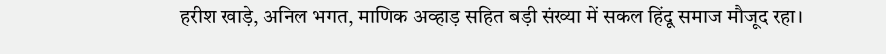हरीश खाड़े, अनिल भगत, माणिक अव्हाड़ सहित बड़ी संख्या में सकल हिंदू समाज मौजूद रहा।